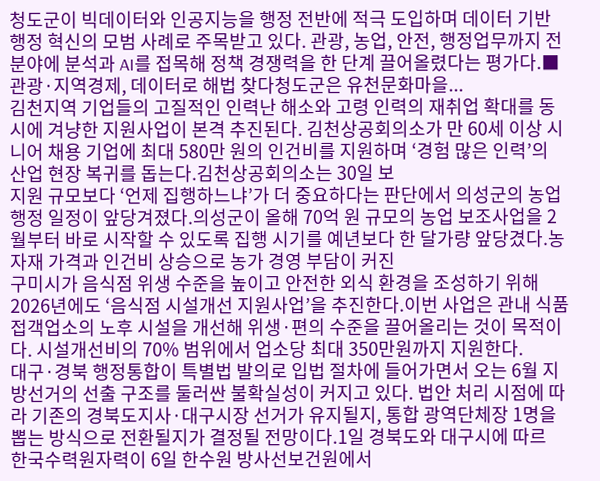청도군이 빅데이터와 인공지능을 행정 전반에 적극 도입하며 데이터 기반 행정 혁신의 모범 사례로 주목받고 있다. 관광, 농업, 안전, 행정업무까지 전 분야에 분석과 AI를 접목해 정책 경쟁력을 한 단계 끌어올렸다는 평가다.■ 관광·지역경제, 데이터로 해법 찾다청도군은 유천문화마을...
김천지역 기업들의 고질적인 인력난 해소와 고령 인력의 재취업 확대를 동시에 겨냥한 지원사업이 본격 추진된다. 김천상공회의소가 만 60세 이상 시니어 채용 기업에 최대 580만 원의 인건비를 지원하며 ‘경험 많은 인력’의 산업 현장 복귀를 돕는다.김천상공회의소는 30일 보
지원 규모보다 ‘언제 집행하느냐’가 더 중요하다는 판단에서 의성군의 농업 행정 일정이 앞당겨졌다.의성군이 올해 70억 원 규모의 농업 보조사업을 2월부터 바로 시작할 수 있도록 집행 시기를 예년보다 한 달가량 앞당겼다.농자재 가격과 인건비 상승으로 농가 경영 부담이 커진
구미시가 음식점 위생 수준을 높이고 안전한 외식 환경을 조성하기 위해 2026년에도 ‘음식점 시설개선 지원사업’을 추진한다.이번 사업은 관내 식품접객업소의 노후 시설을 개선해 위생·편의 수준을 끌어올리는 것이 목적이다. 시설개선비의 70% 범위에서 업소당 최대 350만원까지 지원한다.
대구·경북 행정통합이 특별법 발의로 입법 절차에 들어가면서 오는 6월 지방선거의 선출 구조를 둘러싼 불확실성이 커지고 있다. 법안 처리 시점에 따라 기존의 경북도지사·대구시장 선거가 유지될지, 통합 광역단체장 1명을 뽑는 방식으로 전환될지가 결정될 전망이다.1일 경북도와 대구시에 따르
한국수력원자력이 6일 한수원 방사선보건원에서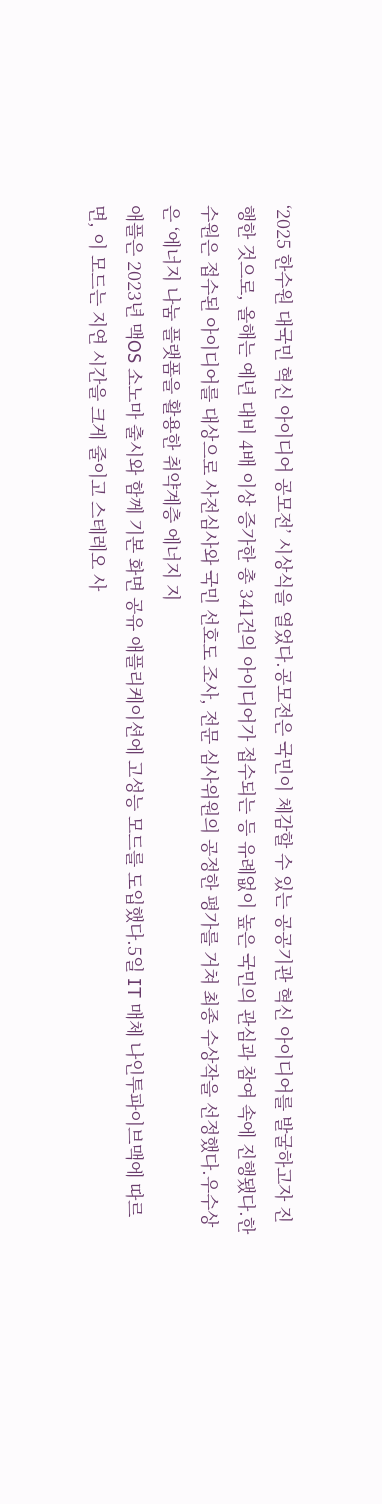‘2025 한수원 대국민 혁신 아이디어 공모전’ 시상식을 열었다.공모전은 국민이 체감할 수 있는 공공기관 혁신 아이디어를 발굴하고자 진행한 것으로, 올해는 예년 대비 4배 이상 증가한 총 341건의 아이디어가 접수되는 등 유례없이 높은 국민의 관심과 참여 속에 진행됐다.한수원은 접수된 아이디어를 대상으로 사전심사와 국민 선호도 조사, 전문 심사위원의 공정한 평가를 거쳐 최종 수상작을 선정했다.우수상은 ‘에너지 나눔 플랫폼을 활용한 취약계층 에너지 지
애플은 2023년 맥OS 소노마 출시와 함께 기본 화면 공유 애플리케이션에 고성능 모드를 도입했다.5일 IT 매체 나인투파이브맥에 따르면, 이 모드는 지연 시간을 크게 줄이고 스테레오 사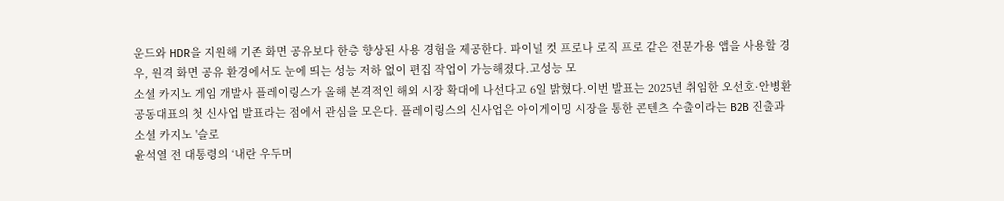운드와 HDR을 지원해 기존 화면 공유보다 한층 향상된 사용 경험을 제공한다. 파이널 컷 프로나 로직 프로 같은 전문가용 앱을 사용할 경우, 원격 화면 공유 환경에서도 눈에 띄는 성능 저하 없이 편집 작업이 가능해졌다.고성능 모
소셜 카지노 게임 개발사 플레이링스가 올해 본격적인 해외 시장 확대에 나선다고 6일 밝혔다.이번 발표는 2025년 취임한 오선호·안병환 공동대표의 첫 신사업 발표라는 점에서 관심을 모은다. 플레이링스의 신사업은 아이게이밍 시장을 통한 콘텐츠 수출이라는 B2B 진출과 소셜 카지노 '슬로
윤석열 전 대통령의 ‘내란 우두머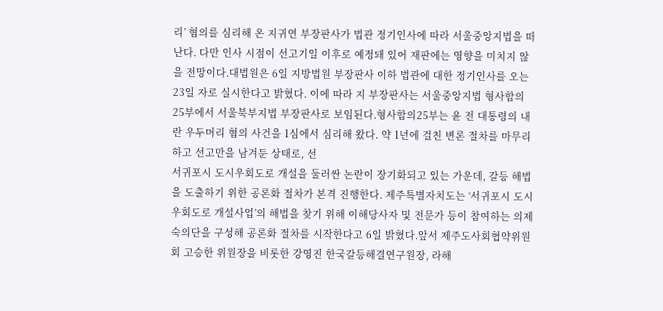리’ 혐의를 심리해 온 지귀연 부장판사가 법관 정기인사에 따라 서울중앙지법을 떠난다. 다만 인사 시점이 선고기일 이후로 예정돼 있어 재판에는 영향을 미치지 않을 전망이다.대법원은 6일 지방법원 부장판사 이하 법관에 대한 정기인사를 오는 23일 자로 실시한다고 밝혔다. 이에 따라 지 부장판사는 서울중앙지법 형사합의25부에서 서울북부지법 부장판사로 보임된다.형사합의25부는 윤 전 대통령의 내란 우두머리 혐의 사건을 1심에서 심리해 왔다. 약 1년에 걸친 변론 절차를 마무리하고 선고만을 남겨둔 상태로, 선
서귀포시 도시우회도로 개설을 둘러싼 논란이 장기화되고 있는 가운데, 갈등 해법을 도출하기 위한 공론화 절차가 본격 진행한다. 제주특별자치도는 ‘서귀포시 도시우회도로 개설사업’의 해법을 찾기 위해 이해당사자 및 전문가 등이 참여하는 의제숙의단을 구성해 공론화 절차를 시작한다고 6일 밝혔다.앞서 제주도사회협약위원회 고승한 위원장을 비롯한 강영진 한국갈등해결연구원장, 라해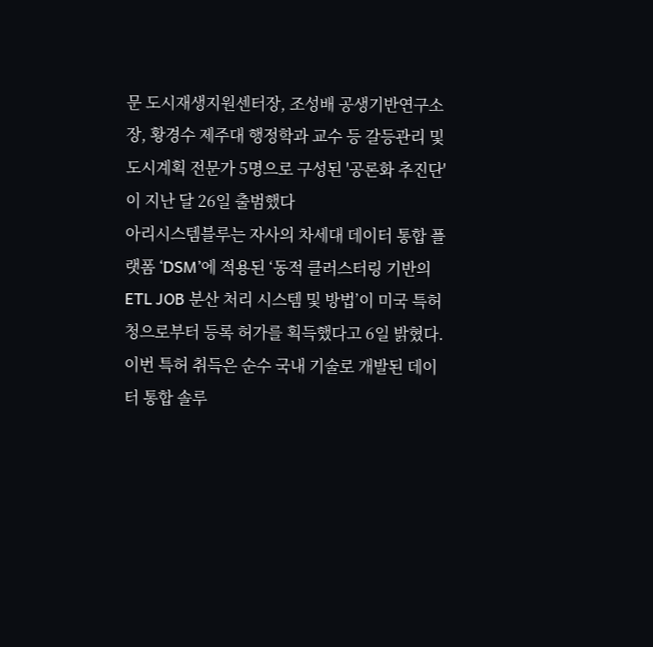문 도시재생지원센터장, 조성배 공생기반연구소장, 황경수 제주대 행정학과 교수 등 갈등관리 및 도시계획 전문가 5명으로 구성된 '공론화 추진단'이 지난 달 26일 출범했다
아리시스템블루는 자사의 차세대 데이터 통합 플랫폼 ‘DSM’에 적용된 ‘동적 클러스터링 기반의 ETL JOB 분산 처리 시스템 및 방법’이 미국 특허청으로부터 등록 허가를 획득했다고 6일 밝혔다.이번 특허 취득은 순수 국내 기술로 개발된 데이터 통합 솔루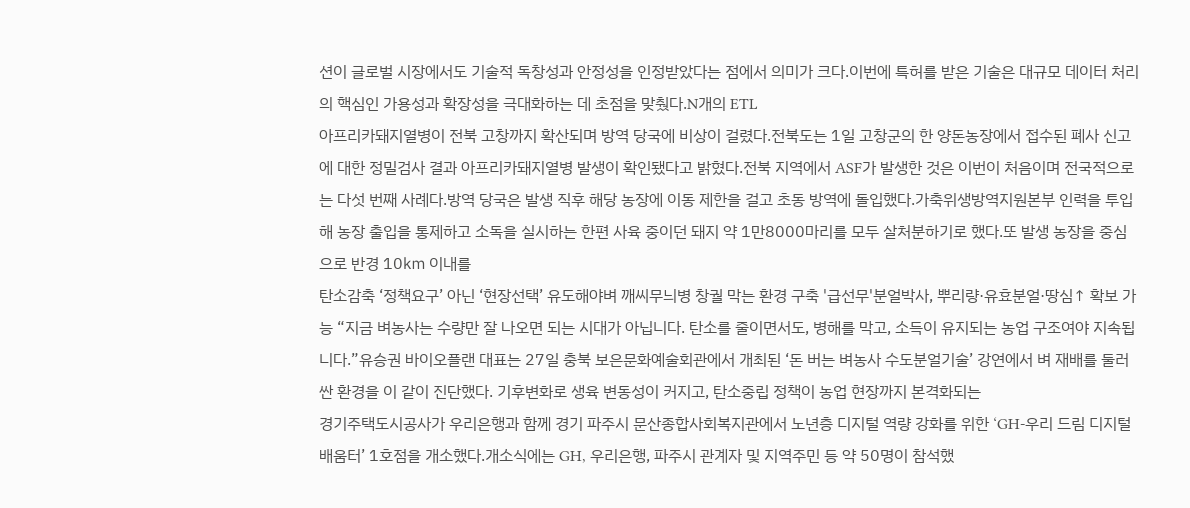션이 글로벌 시장에서도 기술적 독창성과 안정성을 인정받았다는 점에서 의미가 크다.이번에 특허를 받은 기술은 대규모 데이터 처리의 핵심인 가용성과 확장성을 극대화하는 데 초점을 맞췄다.N개의 ETL
아프리카돼지열병이 전북 고창까지 확산되며 방역 당국에 비상이 걸렸다.전북도는 1일 고창군의 한 양돈농장에서 접수된 폐사 신고에 대한 정밀검사 결과 아프리카돼지열병 발생이 확인됐다고 밝혔다.전북 지역에서 ASF가 발생한 것은 이번이 처음이며 전국적으로는 다섯 번째 사례다.방역 당국은 발생 직후 해당 농장에 이동 제한을 걸고 초동 방역에 돌입했다.가축위생방역지원본부 인력을 투입해 농장 출입을 통제하고 소독을 실시하는 한편 사육 중이던 돼지 약 1만8000마리를 모두 살처분하기로 했다.또 발생 농장을 중심으로 반경 10㎞ 이내를
탄소감축 ‘정책요구’ 아닌 ‘현장선택’ 유도해야벼 깨씨무늬병 창궐 막는 환경 구축 '급선무'분얼박사, 뿌리량·유효분얼·땅심↑ 확보 가능 “지금 벼농사는 수량만 잘 나오면 되는 시대가 아닙니다. 탄소를 줄이면서도, 병해를 막고, 소득이 유지되는 농업 구조여야 지속됩니다.”유승권 바이오플랜 대표는 27일 충북 보은문화예술회관에서 개최된 ‘돈 버는 벼농사 수도분얼기술’ 강연에서 벼 재배를 둘러싼 환경을 이 같이 진단했다. 기후변화로 생육 변동성이 커지고, 탄소중립 정책이 농업 현장까지 본격화되는
경기주택도시공사가 우리은행과 함께 경기 파주시 문산종합사회복지관에서 노년층 디지털 역량 강화를 위한 ‘GH-우리 드림 디지털 배움터’ 1호점을 개소했다.개소식에는 GH, 우리은행, 파주시 관계자 및 지역주민 등 약 50명이 참석했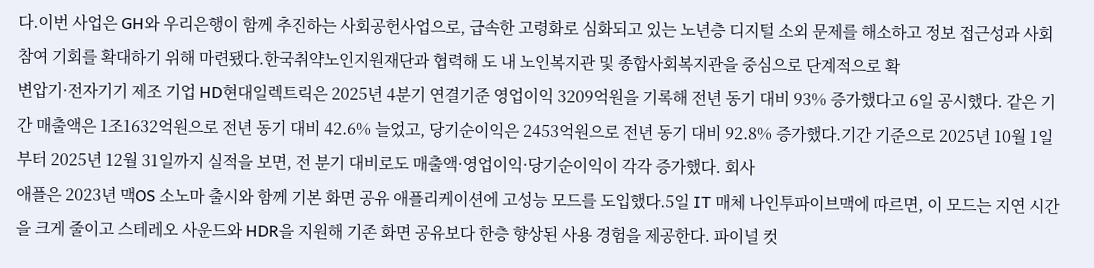다.이번 사업은 GH와 우리은행이 함께 추진하는 사회공헌사업으로, 급속한 고령화로 심화되고 있는 노년층 디지털 소외 문제를 해소하고 정보 접근성과 사회 참여 기회를 확대하기 위해 마련됐다.한국취약노인지원재단과 협력해 도 내 노인복지관 및 종합사회복지관을 중심으로 단계적으로 확
변압기·전자기기 제조 기업 HD현대일렉트릭은 2025년 4분기 연결기준 영업이익 3209억원을 기록해 전년 동기 대비 93% 증가했다고 6일 공시했다. 같은 기간 매출액은 1조1632억원으로 전년 동기 대비 42.6% 늘었고, 당기순이익은 2453억원으로 전년 동기 대비 92.8% 증가했다.기간 기준으로 2025년 10월 1일부터 2025년 12월 31일까지 실적을 보면, 전 분기 대비로도 매출액·영업이익·당기순이익이 각각 증가했다. 회사
애플은 2023년 맥OS 소노마 출시와 함께 기본 화면 공유 애플리케이션에 고성능 모드를 도입했다.5일 IT 매체 나인투파이브맥에 따르면, 이 모드는 지연 시간을 크게 줄이고 스테레오 사운드와 HDR을 지원해 기존 화면 공유보다 한층 향상된 사용 경험을 제공한다. 파이널 컷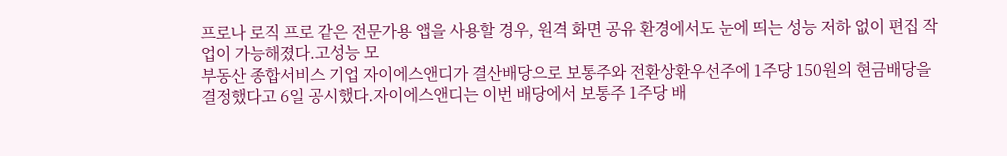프로나 로직 프로 같은 전문가용 앱을 사용할 경우, 원격 화면 공유 환경에서도 눈에 띄는 성능 저하 없이 편집 작업이 가능해졌다.고성능 모
부동산 종합서비스 기업 자이에스앤디가 결산배당으로 보통주와 전환상환우선주에 1주당 150원의 현금배당을 결정했다고 6일 공시했다.자이에스앤디는 이번 배당에서 보통주 1주당 배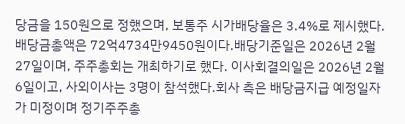당금을 150원으로 정했으며, 보통주 시가배당율은 3.4%로 제시했다. 배당금총액은 72억4734만9450원이다.배당기준일은 2026년 2월 27일이며, 주주총회는 개최하기로 했다. 이사회결의일은 2026년 2월 6일이고, 사외이사는 3명이 참석했다.회사 측은 배당금지급 예정일자가 미정이며 정기주주총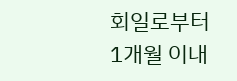회일로부터 1개월 이내